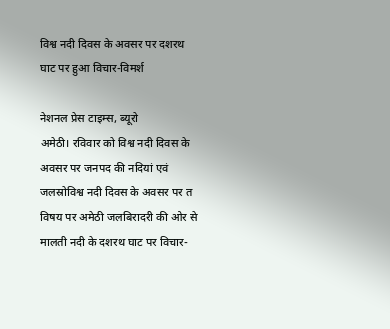विश्व नदी दिवस के अवसर पर दशरथ घाट पर हुआ विचार-विमर्श

नेशनल प्रेस टाइम्स, ब्यूरो
अमेठी। रविवार को विश्व नदी दिवस के अवसर पर जनपद की नदियां एवं जलस्रोविश्व नदी दिवस के अवसर पर त
विषय पर अमेठी जलबिरादरी की ओर से मालती नदी के दशरथ घाट पर विचार-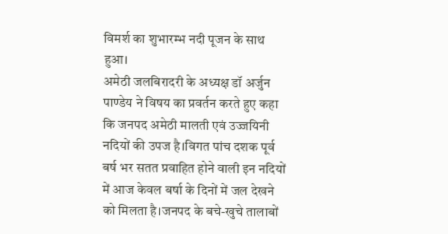विमर्श का शुभारम्भ नदी पूजन के साथ हुआ।
अमेठी जलबिरादरी के अध्यक्ष डॉ अर्जुन पाण्डेय ने विषय का प्रवर्तन करते हुए कहा कि जनपद अमेठी मालती एवं उज्जयिनी नदियों की उपज है।विगत पांच दशक पूर्व बर्ष भर सतत प्रवाहित होने वाली इन नदियों में आज केवल बर्षा के दिनों में जल देखने को मिलता है।जनपद के बचे-खुचे तालाबों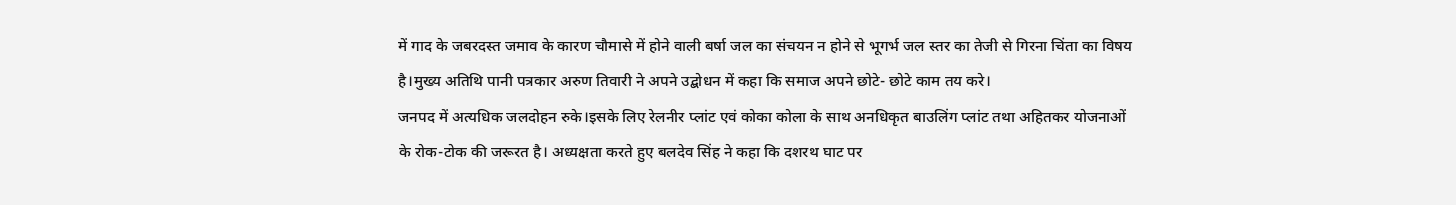में गाद के जबरदस्त जमाव के कारण चौमासे में होने वाली बर्षा जल का संचयन न होने से भूगर्भ जल स्तर का तेजी से गिरना चिंता का विषय है।मुख्य अतिथि पानी पत्रकार अरुण तिवारी ने अपने उद्बोधन में कहा कि समाज अपने छोटे- छोटे काम तय करे।
जनपद में अत्यधिक जलदोहन रुके।इसके लिए रेलनीर प्लांट एवं कोका कोला के साथ अनधिकृत बाउलिंग प्लांट तथा अहितकर योजनाओं के रोक-टोक की जरूरत है। अध्यक्षता करते हुए बलदेव सिंह ने कहा कि दशरथ घाट पर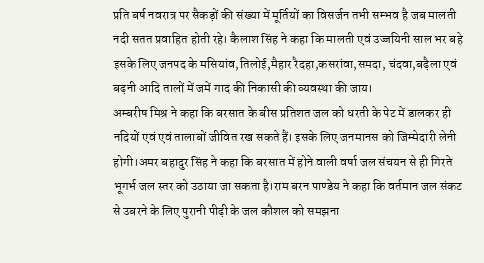प्रति बर्ष नवरात्र पर सैकड़ों की संख्या में मूर्तियों का विसर्जन तभी सम्भव है जब मालती नदी सतत प्रवाहित होती रहे। कैलाश सिंह ने कहा कि मालती एवं उज्जयिनी साल भर बहे इसके लिए जनपद के मसियांव,तिलोई,मैहार रैदहा,कसरांवा,समदा, चंदवा,बढ़ैला एवं बढ़नी आदि तालों में जमें गाद की निकासी की व्यवस्था की जाय।
अम्बरीष मिश्र ने कहा कि बरसात के बीस प्रतिशत जल को धरती के पेट में डालकर ही नदियों एवं एवं तालाबों जीवित रख सकते हैं। इसके लिए जनमानस को जिम्मेदारी लेनी होगी।अमर बहादुर सिंह ने कहा कि बरसात में होने वाली वर्षा जल संचयन से ही गिरते भूगर्भ जल स्तर को उठाया जा सकता है।राम बरन पाण्डेय ने कहा कि वर्तमान जल संकट से उबरने के लिए पुरानी पीढ़ी के जल कौशल को समझना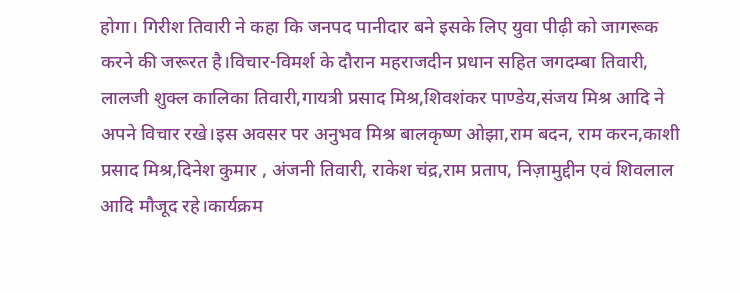होगा। गिरीश तिवारी ने कहा कि जनपद पानीदार बने इसके लिए युवा पीढ़ी को जागरूक करने की जरूरत है।विचार-विमर्श के दौरान महराजदीन प्रधान सहित जगदम्बा तिवारी, लालजी शुक्ल कालिका तिवारी,गायत्री प्रसाद मिश्र,शिवशंकर पाण्डेय,संजय मिश्र आदि ने अपने विचार रखे।इस अवसर पर अनुभव मिश्र बालकृष्ण ओझा,राम बदन, राम करन,काशी प्रसाद मिश्र,दिनेश कुमार , अंजनी तिवारी, राकेश चंद्र,राम प्रताप, निज़ामुद्दीन एवं शिवलाल आदि मौजूद रहे।कार्यक्रम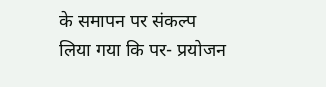के समापन पर संकल्प लिया गया कि पर- प्रयोजन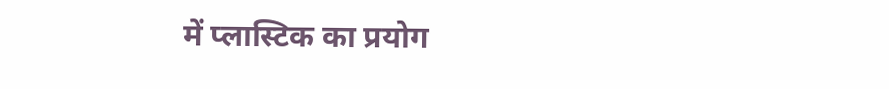में प्लास्टिक का प्रयोग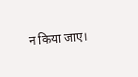न किया जाए।